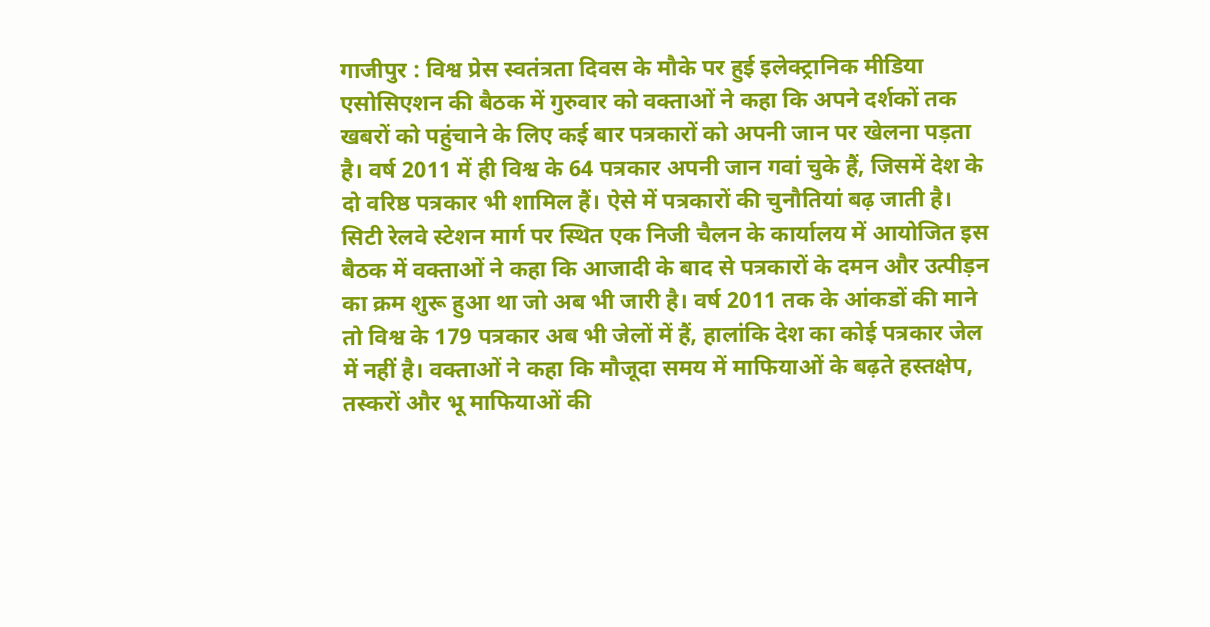गाजीपुर : विश्व प्रेस स्वतंत्रता दिवस के मौके पर हुई इलेक्ट्रानिक मीडिया एसोसिएशन की बैठक में गुरुवार को वक्ताओं ने कहा कि अपने दर्शकों तक खबरों को पहुंचाने के लिए कई बार पत्रकारों को अपनी जान पर खेलना पड़ता है। वर्ष 2011 में ही विश्व के 64 पत्रकार अपनी जान गवां चुके हैं, जिसमें देश के दो वरिष्ठ पत्रकार भी शामिल हैं। ऐसे में पत्रकारों की चुनौतियां बढ़ जाती है। सिटी रेलवे स्टेशन मार्ग पर स्थित एक निजी चैलन के कार्यालय में आयोजित इस बैठक में वक्ताओं ने कहा कि आजादी के बाद से पत्रकारों के दमन और उत्पीड़न का क्रम शुरू हुआ था जो अब भी जारी है। वर्ष 2011 तक के आंकडों की माने तो विश्व के 179 पत्रकार अब भी जेलों में हैं, हालांकि देश का कोई पत्रकार जेल में नहीं है। वक्ताओं ने कहा कि मौजूदा समय में माफियाओं के बढ़ते हस्तक्षेप, तस्करों और भू माफियाओं की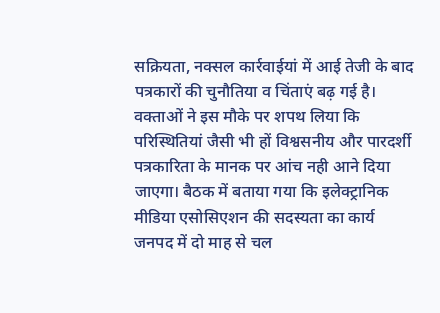सक्रियता, नक्सल कार्रवाईयां में आई तेजी के बाद पत्रकारों की चुनौतिया व चिंताएं बढ़ गई है।
वक्ताओं ने इस मौके पर शपथ लिया कि परिस्थितियां जैसी भी हों विश्वसनीय और पारदर्शी पत्रकारिता के मानक पर आंच नही आने दिया जाएगा। बैठक में बताया गया कि इलेक्ट्रानिक मीडिया एसोसिएशन की सदस्यता का कार्य जनपद में दो माह से चल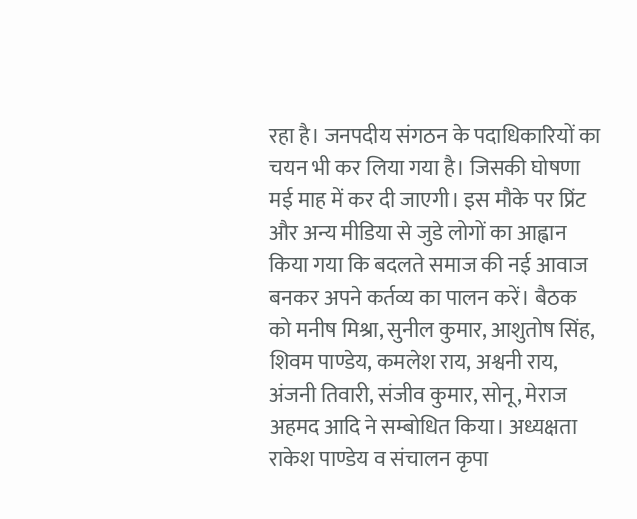रहा है। जनपदीय संगठन के पदाधिकारियों का चयन भी कर लिया गया है। जिसकी घोषणा मई माह में कर दी जाएगी। इस मौके पर प्रिंट और अन्य मीडिया से जुडे लोगों का आह्वान किया गया कि बदलते समाज की नई आवाज बनकर अपने कर्तव्य का पालन करें। बैठक को मनीष मिश्रा, सुनील कुमार, आशुतोष सिंह, शिवम पाण्डेय, कमलेश राय, अश्वनी राय, अंजनी तिवारी, संजीव कुमार, सोनू, मेराज अहमद आदि ने सम्बोधित किया। अध्यक्षता राकेश पाण्डेय व संचालन कृपा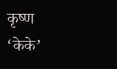कृष्ण ‘केके’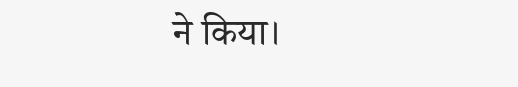ने किया।